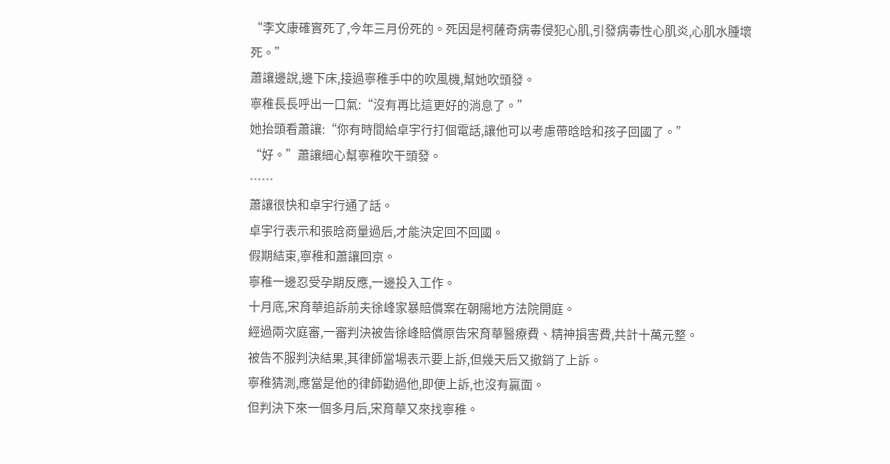“李文康確實死了,今年三月份死的。死因是柯薩奇病毒侵犯心肌,引發病毒性心肌炎,心肌水腫壞死。”
蕭讓邊說,邊下床,接過寧稚手中的吹風機,幫她吹頭發。
寧稚長長呼出一口氣:“沒有再比這更好的消息了。”
她抬頭看蕭讓:“你有時間給卓宇行打個電話,讓他可以考慮帶晗晗和孩子回國了。”
“好。”蕭讓細心幫寧稚吹干頭發。
……
蕭讓很快和卓宇行通了話。
卓宇行表示和張晗商量過后,才能決定回不回國。
假期結束,寧稚和蕭讓回京。
寧稚一邊忍受孕期反應,一邊投入工作。
十月底,宋育華追訴前夫徐峰家暴賠償案在朝陽地方法院開庭。
經過兩次庭審,一審判決被告徐峰賠償原告宋育華醫療費、精神損害費,共計十萬元整。
被告不服判決結果,其律師當場表示要上訴,但幾天后又撤銷了上訴。
寧稚猜測,應當是他的律師勸過他,即便上訴,也沒有贏面。
但判決下來一個多月后,宋育華又來找寧稚。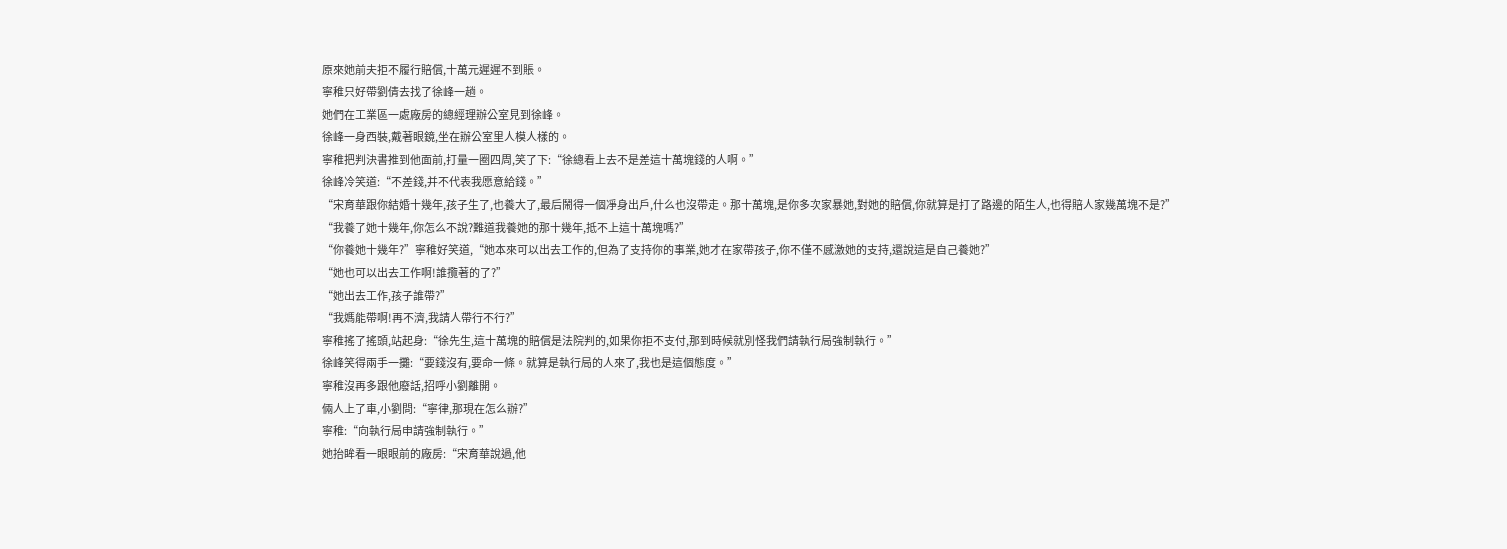原來她前夫拒不履行賠償,十萬元遲遲不到賬。
寧稚只好帶劉倩去找了徐峰一趟。
她們在工業區一處廠房的總經理辦公室見到徐峰。
徐峰一身西裝,戴著眼鏡,坐在辦公室里人模人樣的。
寧稚把判決書推到他面前,打量一圈四周,笑了下:“徐總看上去不是差這十萬塊錢的人啊。”
徐峰冷笑道:“不差錢,并不代表我愿意給錢。”
“宋育華跟你結婚十幾年,孩子生了,也養大了,最后鬧得一個凈身出戶,什么也沒帶走。那十萬塊,是你多次家暴她,對她的賠償,你就算是打了路邊的陌生人,也得賠人家幾萬塊不是?”
“我養了她十幾年,你怎么不說?難道我養她的那十幾年,抵不上這十萬塊嗎?”
“你養她十幾年?”寧稚好笑道,“她本來可以出去工作的,但為了支持你的事業,她才在家帶孩子,你不僅不感激她的支持,還說這是自己養她?”
“她也可以出去工作啊!誰攬著的了?”
“她出去工作,孩子誰帶?”
“我媽能帶啊!再不濟,我請人帶行不行?”
寧稚搖了搖頭,站起身:“徐先生,這十萬塊的賠償是法院判的,如果你拒不支付,那到時候就別怪我們請執行局強制執行。”
徐峰笑得兩手一攤:“要錢沒有,要命一條。就算是執行局的人來了,我也是這個態度。”
寧稚沒再多跟他廢話,招呼小劉離開。
倆人上了車,小劉問:“寧律,那現在怎么辦?”
寧稚:“向執行局申請強制執行。”
她抬眸看一眼眼前的廠房:“宋育華說過,他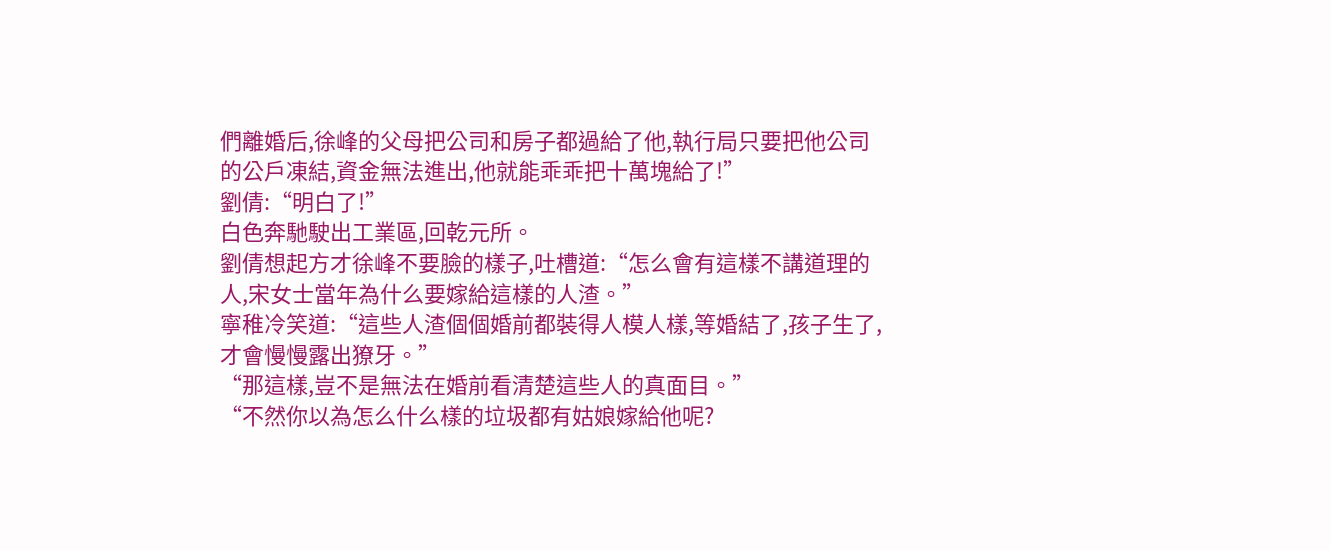們離婚后,徐峰的父母把公司和房子都過給了他,執行局只要把他公司的公戶凍結,資金無法進出,他就能乖乖把十萬塊給了!”
劉倩:“明白了!”
白色奔馳駛出工業區,回乾元所。
劉倩想起方才徐峰不要臉的樣子,吐槽道:“怎么會有這樣不講道理的人,宋女士當年為什么要嫁給這樣的人渣。”
寧稚冷笑道:“這些人渣個個婚前都裝得人模人樣,等婚結了,孩子生了,才會慢慢露出獠牙。”
“那這樣,豈不是無法在婚前看清楚這些人的真面目。”
“不然你以為怎么什么樣的垃圾都有姑娘嫁給他呢?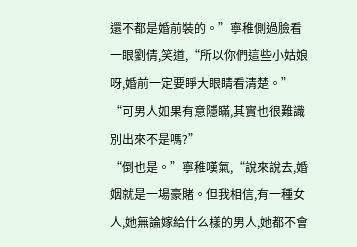還不都是婚前裝的。”寧稚側過臉看一眼劉倩,笑道,“所以你們這些小姑娘呀,婚前一定要睜大眼睛看清楚。”
“可男人如果有意隱瞞,其實也很難識別出來不是嗎?”
“倒也是。”寧稚嘆氣,“說來說去,婚姻就是一場豪賭。但我相信,有一種女人,她無論嫁給什么樣的男人,她都不會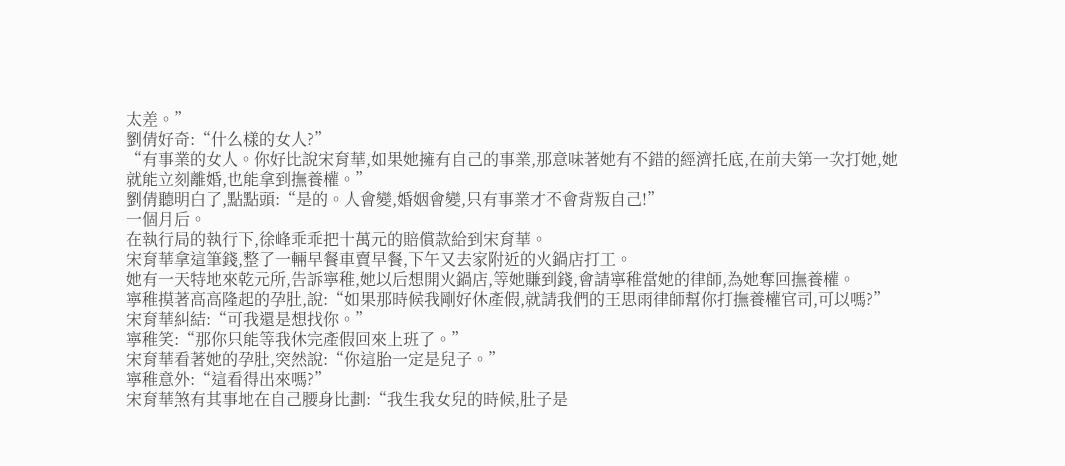太差。”
劉倩好奇:“什么樣的女人?”
“有事業的女人。你好比說宋育華,如果她擁有自己的事業,那意味著她有不錯的經濟托底,在前夫第一次打她,她就能立刻離婚,也能拿到撫養權。”
劉倩聽明白了,點點頭:“是的。人會變,婚姻會變,只有事業才不會背叛自己!”
一個月后。
在執行局的執行下,徐峰乖乖把十萬元的賠償款給到宋育華。
宋育華拿這筆錢,整了一輛早餐車賣早餐,下午又去家附近的火鍋店打工。
她有一天特地來乾元所,告訴寧稚,她以后想開火鍋店,等她賺到錢,會請寧稚當她的律師,為她奪回撫養權。
寧稚摸著高高隆起的孕肚,說:“如果那時候我剛好休產假,就請我們的王思雨律師幫你打撫養權官司,可以嗎?”
宋育華糾結:“可我還是想找你。”
寧稚笑:“那你只能等我休完產假回來上班了。”
宋育華看著她的孕肚,突然說:“你這胎一定是兒子。”
寧稚意外:“這看得出來嗎?”
宋育華煞有其事地在自己腰身比劃:“我生我女兒的時候,肚子是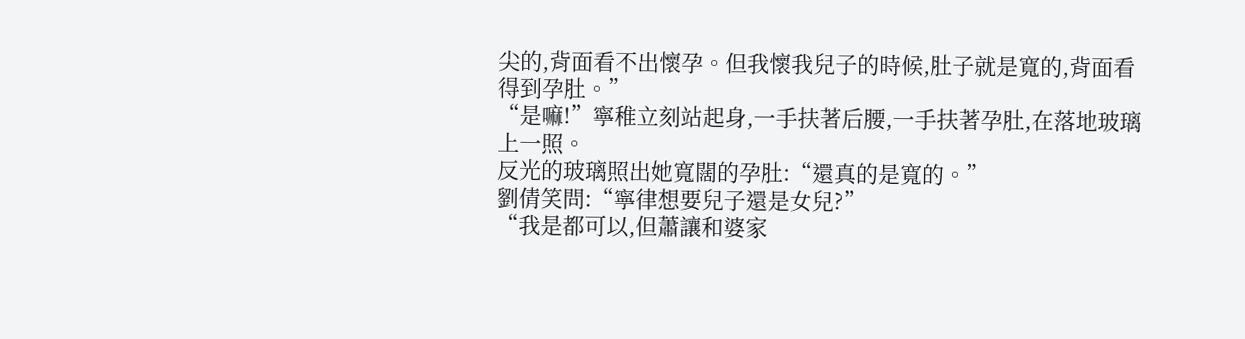尖的,背面看不出懷孕。但我懷我兒子的時候,肚子就是寬的,背面看得到孕肚。”
“是嘛!”寧稚立刻站起身,一手扶著后腰,一手扶著孕肚,在落地玻璃上一照。
反光的玻璃照出她寬闊的孕肚:“還真的是寬的。”
劉倩笑問:“寧律想要兒子還是女兒?”
“我是都可以,但蕭讓和婆家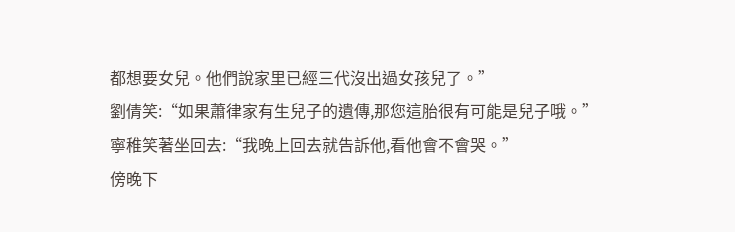都想要女兒。他們說家里已經三代沒出過女孩兒了。”
劉倩笑:“如果蕭律家有生兒子的遺傳,那您這胎很有可能是兒子哦。”
寧稚笑著坐回去:“我晚上回去就告訴他,看他會不會哭。”
傍晚下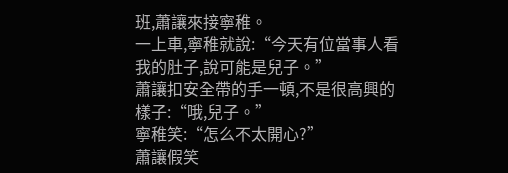班,蕭讓來接寧稚。
一上車,寧稚就說:“今天有位當事人看我的肚子,說可能是兒子。”
蕭讓扣安全帶的手一頓,不是很高興的樣子:“哦,兒子。”
寧稚笑:“怎么不太開心?”
蕭讓假笑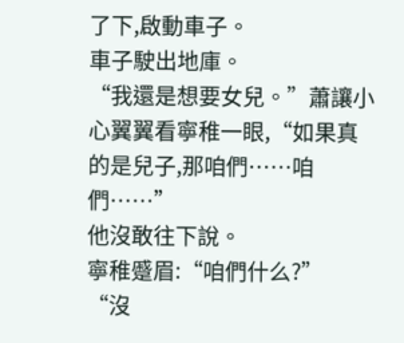了下,啟動車子。
車子駛出地庫。
“我還是想要女兒。”蕭讓小心翼翼看寧稚一眼,“如果真的是兒子,那咱們……咱們……”
他沒敢往下說。
寧稚蹙眉:“咱們什么?”
“沒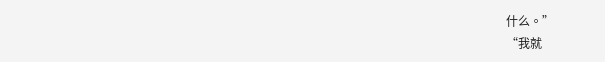什么。”
“我就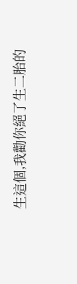生這個,我勸你絕了生二胎的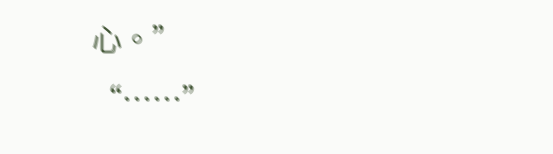心。”
“……”